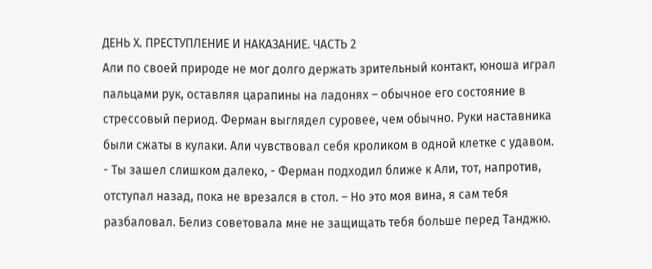ДЕНЬ Х. ПРЕСТУПЛЕНИЕ И НАКАЗАНИЕ. ЧАСТЬ 2
Али по своей природе не мог долго держать зрительный контакт, юноша играл пальцами рук, оставляя царапины на ладонях – обычное его состояние в стрессовый период. Ферман выглядел суровее, чем обычно. Руки наставника были сжаты в кулаки. Али чувствовал себя кроликом в одной клетке с удавом.
- Ты зашел слишком далеко, - Ферман подходил ближе к Али, тот, напротив, отступал назад, пока не врезался в стол. – Но это моя вина, я сам тебя разбаловал. Белиз советовала мне не защищать тебя больше перед Танджю.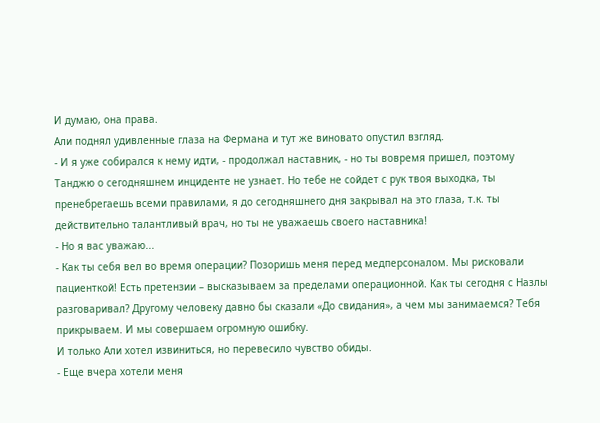И думаю, она права.
Али поднял удивленные глаза на Фермана и тут же виновато опустил взгляд.
- И я уже собирался к нему идти, - продолжал наставник, - но ты вовремя пришел, поэтому Танджю о сегодняшнем инциденте не узнает. Но тебе не сойдет с рук твоя выходка, ты пренебрегаешь всеми правилами, я до сегодняшнего дня закрывал на это глаза, т.к. ты действительно талантливый врач, но ты не уважаешь своего наставника!
- Но я вас уважаю...
- Как ты себя вел во время операции? Позоришь меня перед медперсоналом. Мы рисковали пациенткой! Есть претензии – высказываем за пределами операционной. Как ты сегодня с Назлы разговаривал? Другому человеку давно бы сказали «До свидания», а чем мы занимаемся? Тебя прикрываем. И мы совершаем огромную ошибку.
И только Али хотел извиниться, но перевесило чувство обиды.
- Еще вчера хотели меня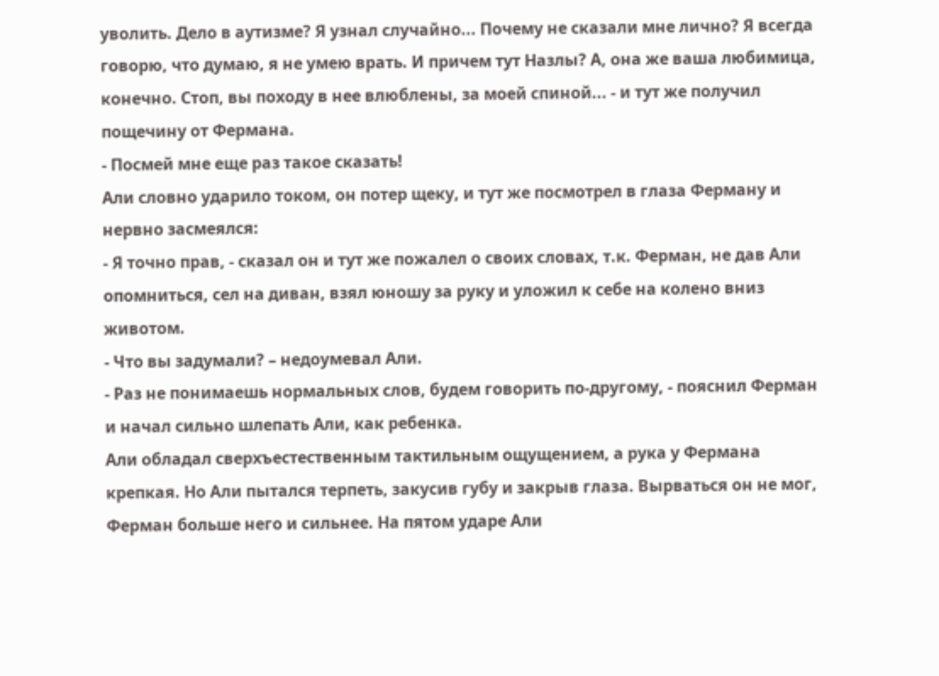уволить. Дело в аутизме? Я узнал случайно... Почему не сказали мне лично? Я всегда говорю, что думаю, я не умею врать. И причем тут Назлы? А, она же ваша любимица, конечно. Стоп, вы походу в нее влюблены, за моей спиной... - и тут же получил пощечину от Фермана.
- Посмей мне еще раз такое сказать!
Али словно ударило током, он потер щеку, и тут же посмотрел в глаза Ферману и нервно засмеялся:
- Я точно прав, - сказал он и тут же пожалел о своих словах, т.к. Ферман, не дав Али опомниться, сел на диван, взял юношу за руку и уложил к себе на колено вниз животом.
- Что вы задумали? – недоумевал Али.
- Раз не понимаешь нормальных слов, будем говорить по-другому, - пояснил Ферман и начал сильно шлепать Али, как ребенка.
Али обладал сверхъестественным тактильным ощущением, а рука у Фермана крепкая. Но Али пытался терпеть, закусив губу и закрыв глаза. Вырваться он не мог, Ферман больше него и сильнее. На пятом ударе Али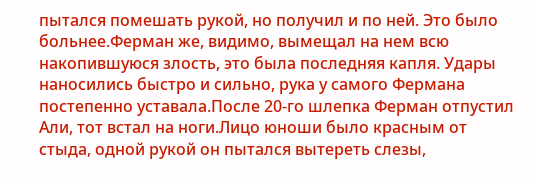пытался помешать рукой, но получил и по ней. Это было больнее.Ферман же, видимо, вымещал на нем всю накопившуюся злость, это была последняя капля. Удары наносились быстро и сильно, рука у самого Фермана постепенно уставала.После 20-го шлепка Ферман отпустил Али, тот встал на ноги.Лицо юноши было красным от стыда, одной рукой он пытался вытереть слезы,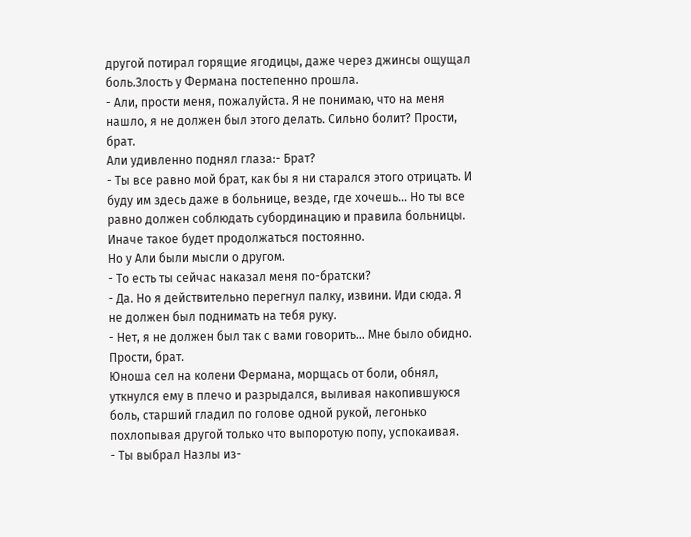другой потирал горящие ягодицы, даже через джинсы ощущал боль.Злость у Фермана постепенно прошла.
- Али, прости меня, пожалуйста. Я не понимаю, что на меня нашло, я не должен был этого делать. Сильно болит? Прости, брат.
Али удивленно поднял глаза:- Брат?
- Ты все равно мой брат, как бы я ни старался этого отрицать. И буду им здесь даже в больнице, везде, где хочешь... Но ты все равно должен соблюдать субординацию и правила больницы. Иначе такое будет продолжаться постоянно.
Но у Али были мысли о другом.
- То есть ты сейчас наказал меня по-братски?
- Да. Но я действительно перегнул палку, извини. Иди сюда. Я не должен был поднимать на тебя руку.
- Нет, я не должен был так с вами говорить... Мне было обидно. Прости, брат.
Юноша сел на колени Фермана, морщась от боли, обнял, уткнулся ему в плечо и разрыдался, выливая накопившуюся боль, старший гладил по голове одной рукой, легонько похлопывая другой только что выпоротую попу, успокаивая.
- Ты выбрал Назлы из-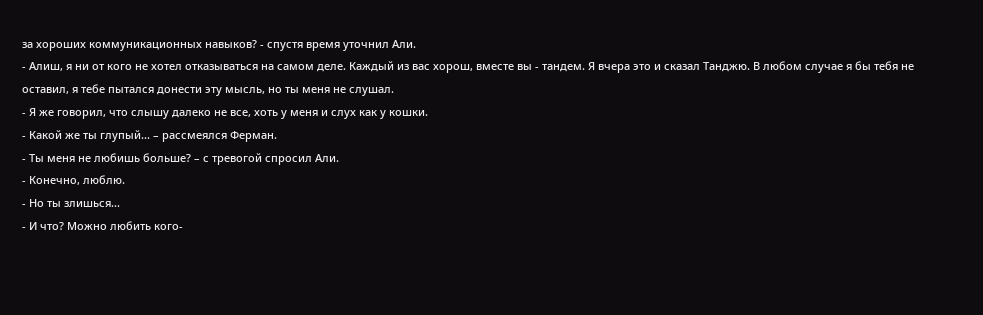за хороших коммуникационных навыков? - спустя время уточнил Али.
- Алиш, я ни от кого не хотел отказываться на самом деле. Каждый из вас хорош, вместе вы - тандем. Я вчера это и сказал Танджю. В любом случае я бы тебя не оставил, я тебе пытался донести эту мысль, но ты меня не слушал.
- Я же говорил, что слышу далеко не все, хоть у меня и слух как у кошки.
- Какой же ты глупый... – рассмеялся Ферман.
- Ты меня не любишь больше? – с тревогой спросил Али.
- Конечно, люблю.
- Но ты злишься...
- И что? Можно любить кого-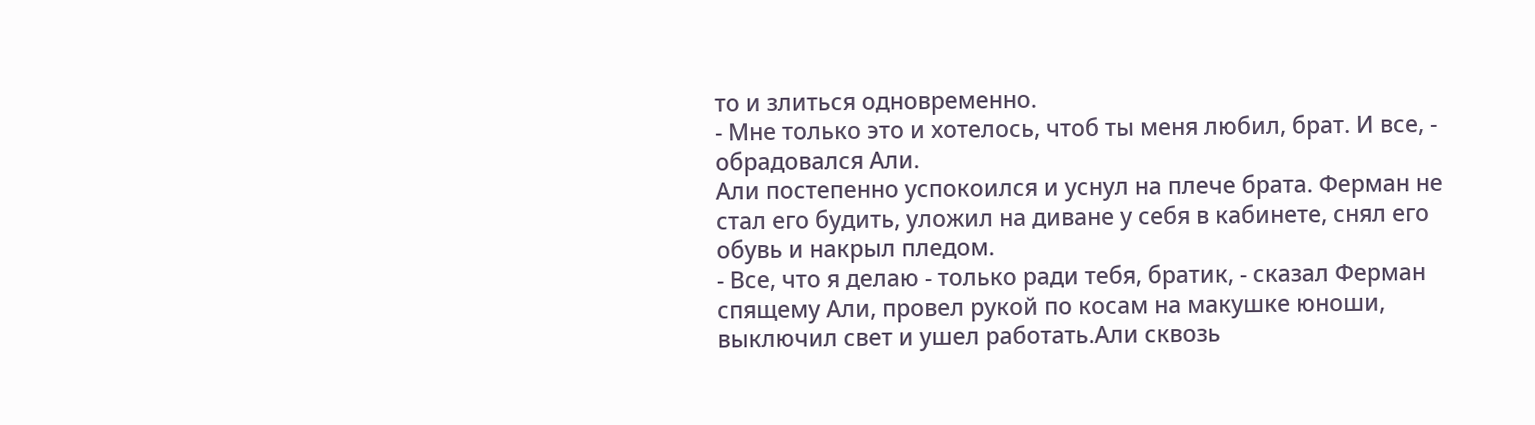то и злиться одновременно.
- Мне только это и хотелось, чтоб ты меня любил, брат. И все, - обрадовался Али.
Али постепенно успокоился и уснул на плече брата. Ферман не стал его будить, уложил на диване у себя в кабинете, снял его обувь и накрыл пледом.
- Все, что я делаю - только ради тебя, братик, - сказал Ферман спящему Али, провел рукой по косам на макушке юноши, выключил свет и ушел работать.Али сквозь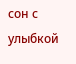сон с улыбкой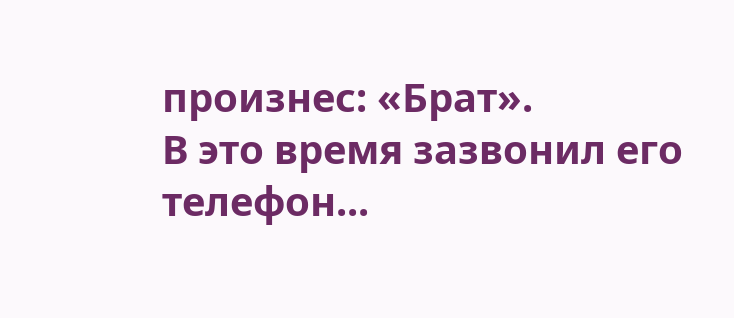произнес: «Брат».
В это время зазвонил его телефон...